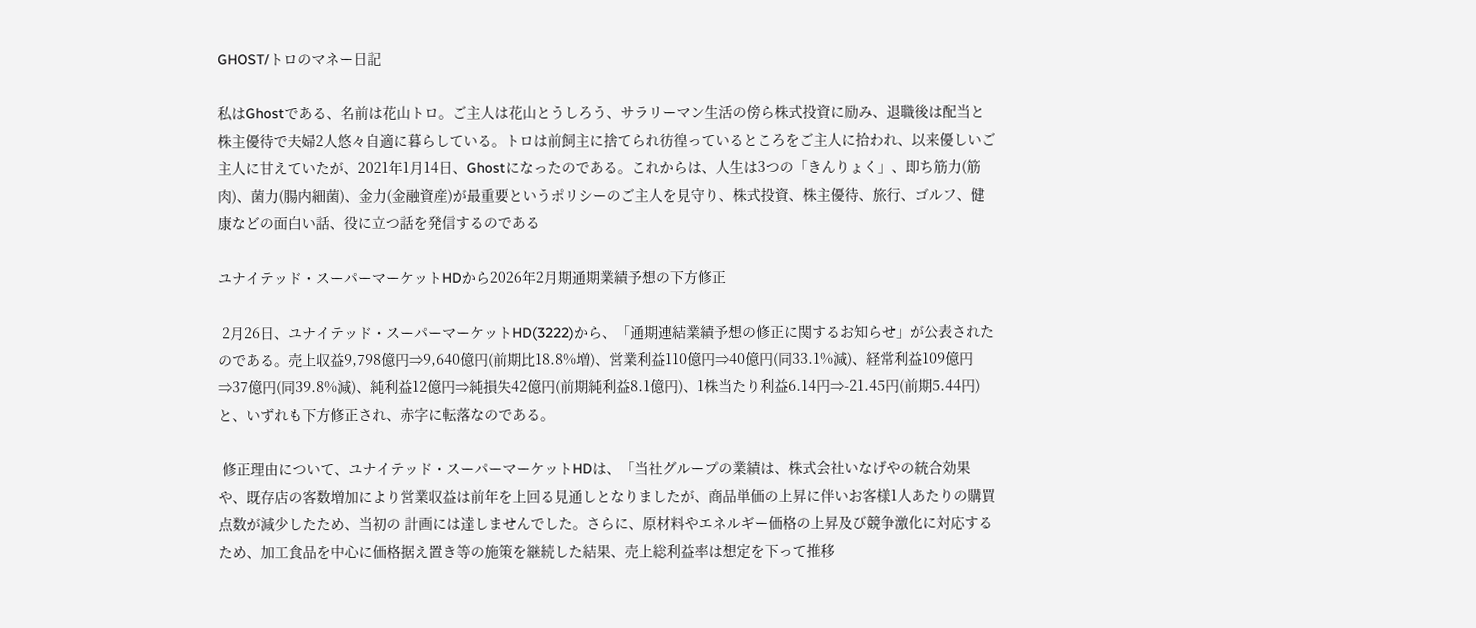GHOST/トロのマネー日記

私はGhostである、名前は花山トロ。ご主人は花山とうしろう、サラリーマン生活の傍ら株式投資に励み、退職後は配当と株主優待で夫婦2人悠々自適に暮らしている。トロは前飼主に捨てられ彷徨っているところをご主人に拾われ、以来優しいご主人に甘えていたが、2021年1月14日、Ghostになったのである。これからは、人生は3つの「きんりょく」、即ち筋力(筋肉)、菌力(腸内細菌)、金力(金融資産)が最重要というポリシーのご主人を見守り、株式投資、株主優待、旅行、ゴルフ、健康などの面白い話、役に立つ話を発信するのである

ユナイテッド・スーパーマーケットHDから2026年2月期通期業績予想の下方修正

 2月26日、ユナイテッド・スーパーマーケットHD(3222)から、「通期連結業績予想の修正に関するお知らせ」が公表されたのである。売上収益9,798億円⇒9,640億円(前期比18.8%増)、営業利益110億円⇒40億円(同33.1%減)、経常利益109億円⇒37億円(同39.8%減)、純利益12億円⇒純損失42億円(前期純利益8.1億円)、1株当たり利益6.14円⇒-21.45円(前期5.44円)と、いずれも下方修正され、赤字に転落なのである。

 修正理由について、ユナイテッド・スーパーマーケットHDは、「当社グループの業績は、株式会社いなげやの統合効果や、既存店の客数増加により営業収益は前年を上回る見通しとなりましたが、商品単価の上昇に伴いお客様1人あたりの購買点数が減少したため、当初の 計画には達しませんでした。さらに、原材料やエネルギー価格の上昇及び競争激化に対応するため、加工食品を中心に価格据え置き等の施策を継続した結果、売上総利益率は想定を下って推移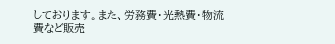しております。また、労務費・光熱費・物流費など販売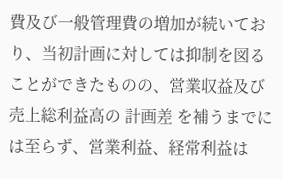費及び一般管理費の増加が続いており、当初計画に対しては抑制を図ることができたものの、営業収益及び売上総利益高の 計画差 を補うまでには至らず、営業利益、経常利益は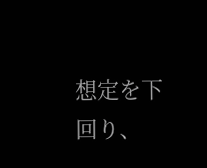想定を下回り、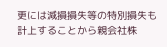更には減損損失等の特別損失も計上することから親会社株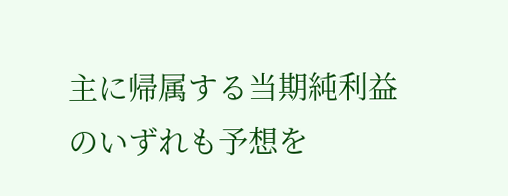主に帰属する当期純利益のいずれも予想を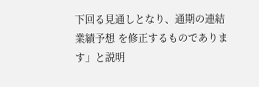下回る見通しとなり、通期の連結業績予想 を修正するものであります」と説明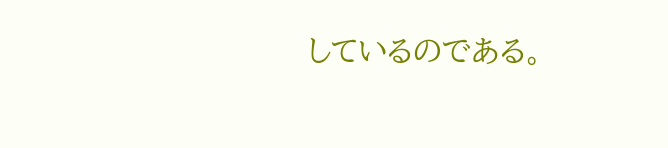しているのである。